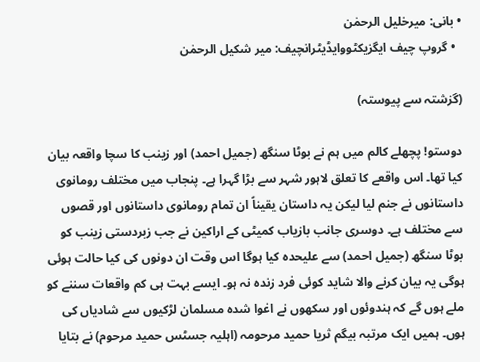• بانی: میرخلیل الرحمٰن
  • گروپ چیف ایگزیکٹووایڈیٹرانچیف: میر شکیل الرحمٰن

(گزشتہ سے پیوستہ)

دوستو! پچھلے کالم میں ہم نے بوٹا سنگھ (جمیل احمد) اور زینب کا سچا واقعہ بیان کیا تھا۔ اس واقعے کا تعلق لاہور شہر سے بڑا گہرا ہے۔ پنجاب میں مختلف رومانوی داستانوں نے جنم لیا لیکن یہ داستان یقیناً ان تمام رومانوی داستانوں اور قصوں سے مختلف ہے۔ دوسری جانب بازیاب کمیٹی کے اراکین نے جب زبردستی زینب کو بوٹا سنگھ (جمیل احمد) سے علیحدہ کیا ہوگا اس وقت ان دونوں کی کیا حالت ہوئی ہوگی یہ بیان کرنے والا شاید کوئی فرد زندہ نہ ہو۔ ایسے بہت ہی کم واقعات سننے کو ملے ہوں گے کہ ہندوئوں اور سکھوں نے اغوا شدہ مسلمان لڑکیوں سے شادیاں کی ہوں۔ ہمیں ایک مرتبہ بیگم ثریا حمید مرحومہ (اہلیہ جسٹس حمید مرحوم) نے بتایا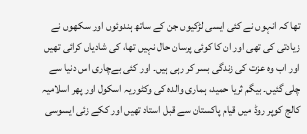تھا کہ انہوں نے کئی ایسی لڑکیوں جن کے ساتھ ہندوئوں اور سکھوں نے زیادتی کی تھی اور ان کا کوئی پرسان حال نہیں تھا، کی شادیاں کرائی تھیں اور اب وہ عزت کی زندگی بسر کر رہی ہیں۔ اور کئی بےچاری اس دنیا سے چلی گئیں۔ بیگم ثریا حمید، ہماری والدہ کی وکٹوریہ اسکول اور پھر اسلامیہ کالج کوپر روڈ میں قیام پاکستان سے قبل استاد تھیں اور ککے زئی ایسوسی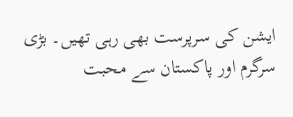ایشن کی سرپرست بھی رہی تھیں۔ بڑی سرگرم اور پاکستان سے محبت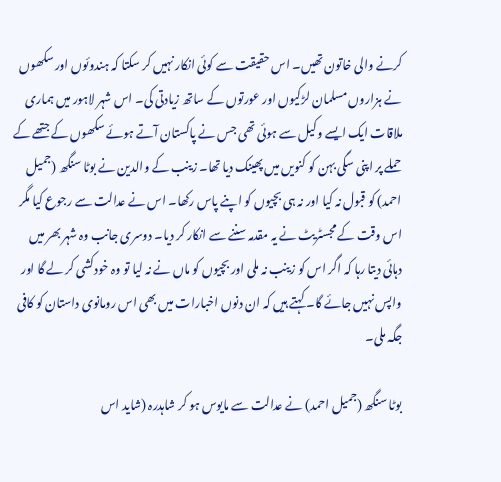کرنے والی خاتون تھیں۔ اس حقیقت سے کوئی انکار نہیں کر سکتا کہ ہندوئوں اور سکھوں نے ہزاروں مسلمان لڑکیوں اور عورتوں کے ساتھ زیادتی کی۔ اس شہر لاہور میں ہماری ملاقات ایک ایسے وکیل سے ہوئی تھی جس نے پاکستان آتے ہوئے سکھوں کے جتھے کے حملے پر اپنی سگی بہن کو کنویں میں پھینک دیا تھا۔ زینب کے والدین نے بوٹا سنگھ (جمیل احمد) کو قبول نہ کیا اور نہ ہی بچیوں کو اپنے پاس رکھا۔ اس نے عدالت سے رجوع کیا مگر اس وقت کے مجسٹریٹ نے یہ مقدمہ سننے سے انکار کر دیا۔ دوسری جانب وہ شہر بھر میں دہائی دیتا رہا کہ اگر اس کو زینب نہ ملی اور بچیوں کو ماں نے نہ لیا تو وہ خودکشی کر لے گا اور واپس نہیں جائے گا۔ کہتے ہیں کہ ان دنوں اخبارات میں بھی اس رومانوی داستان کو کافی جگہ ملی۔

بوٹا سنگھ (جمیل احمد) نے عدالت سے مایوس ہو کر شاہدرہ (شاید اس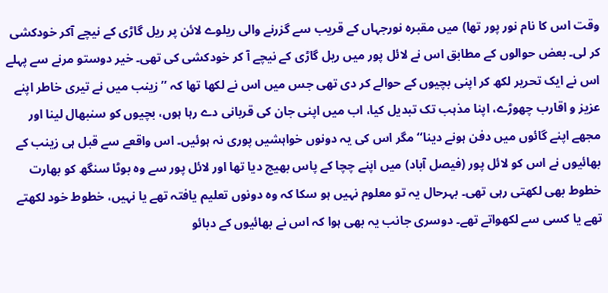وقت اس کا نام نور پور تھا) میں مقبرہ نورجہاں کے قریب سے گزرنے والی ریلوے لائن پر ریل گاڑی کے نیچے آکر خودکشی کر لی۔ بعض حوالوں کے مطابق اس نے لائل پور میں ریل گاڑی کے نیچے آ کر خودکشی کی تھی۔ خیر دوستو مرنے سے پہلے اس نے ایک تحریر لکھ کر اپنی بچیوں کے حوالے کر دی تھی جس میں اس نے لکھا تھا کہ ’’زینب میں نے تیری خاطر اپنے عزیز و اقارب چھوڑے، اپنا مذہب تک تبدیل کیا، اب میں اپنی جان کی قربانی دے رہا ہوں، بچیوں کو سنبھال لینا اور مجھے اپنے گائوں میں دفن ہونے دینا‘‘ مگر اس کی یہ دونوں خواہشیں پوری نہ ہوئیں۔ اس واقعے سے قبل ہی زینب کے بھائیوں نے اس کو لائل پور (فیصل آباد) میں اپنے چچا کے پاس بھیج دیا تھا اور لائل پور سے وہ بوٹا سنگھ کو بھارت خطوط بھی لکھتی رہی تھی۔ بہرحال یہ تو معلوم نہیں ہو سکا کہ وہ دونوں تعلیم یافتہ تھے یا نہیں، خطوط خود لکھتے تھے یا کسی سے لکھواتے تھے۔ دوسری جانب یہ بھی ہوا کہ اس نے بھائیوں کے دبائو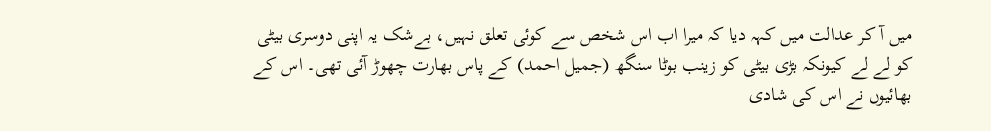میں آ کر عدالت میں کہہ دیا کہ میرا اب اس شخص سے کوئی تعلق نہیں، بےشک یہ اپنی دوسری بیٹی کو لے لے کیونکہ بڑی بیٹی کو زینب بوٹا سنگھ (جمیل احمد) کے پاس بھارت چھوڑ آئی تھی۔ اس کے بھائیوں نے اس کی شادی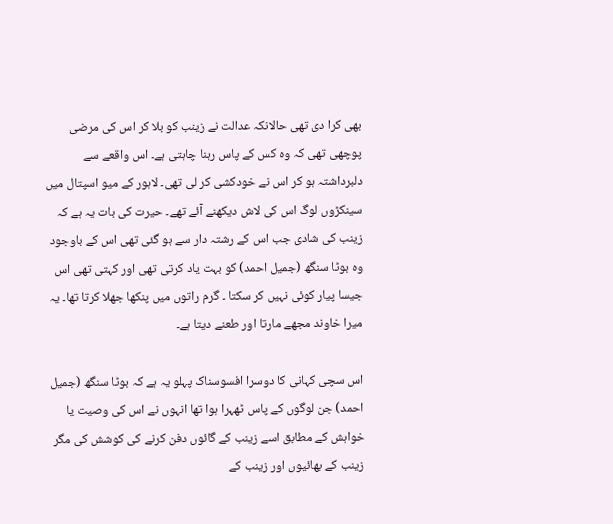بھی کرا دی تھی حالانکہ عدالت نے زینب کو بلا کر اس کی مرضی پوچھی تھی کہ وہ کس کے پاس رہنا چاہتی ہے۔ اس واقعے سے دلبرداشتہ ہو کر اس نے خودکشی کر لی تھی۔ لاہور کے میو اسپتال میں سینکڑوں لوگ اس کی لاش دیکھنے آئے تھے۔ حیرت کی بات یہ ہے کہ زینب کی شادی جب اس کے رشتہ دار سے ہو گئی تھی اس کے باوجود وہ بوٹا سنگھ (جمیل احمد) کو بہت یاد کرتی تھی اور کہتی تھی اس جیسا پیار کوئی نہیں کر سکتا ۔ گرم راتوں میں پنکھا جھلا کرتا تھا۔ یہ میرا خاوند مجھے مارتا اور طعنے دیتا ہے۔

اس سچی کہانی کا دوسرا افسوسناک پہلو یہ ہے کہ بوٹا سنگھ (جمیل احمد) جن لوگوں کے پاس ٹھہرا ہوا تھا انہوں نے اس کی وصیت یا خواہش کے مطابق اسے زینب کے گائوں دفن کرنے کی کوشش کی مگر زینب کے بھائیوں اور زینب کے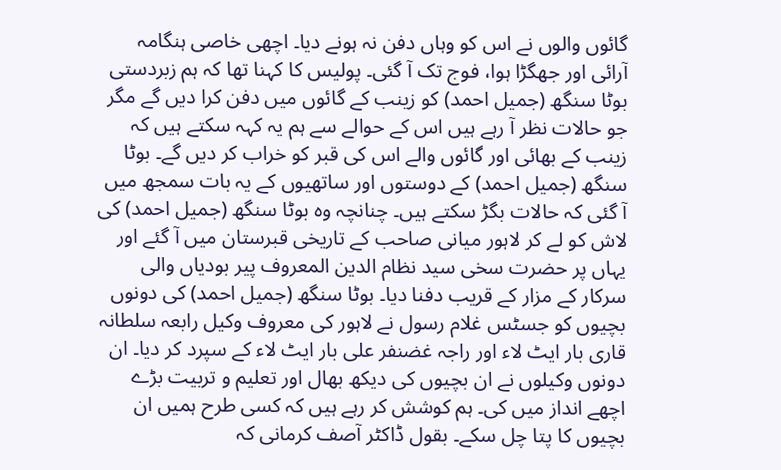گائوں والوں نے اس کو وہاں دفن نہ ہونے دیا۔ اچھی خاصی ہنگامہ آرائی اور جھگڑا ہوا، فوج تک آ گئی۔ پولیس کا کہنا تھا کہ ہم زبردستی بوٹا سنگھ (جمیل احمد) کو زینب کے گائوں میں دفن کرا دیں گے مگر جو حالات نظر آ رہے ہیں اس کے حوالے سے ہم یہ کہہ سکتے ہیں کہ زینب کے بھائی اور گائوں والے اس کی قبر کو خراب کر دیں گے۔ بوٹا سنگھ (جمیل احمد) کے دوستوں اور ساتھیوں کے یہ بات سمجھ میں آ گئی کہ حالات بگڑ سکتے ہیں۔ چنانچہ وہ بوٹا سنگھ (جمیل احمد) کی لاش کو لے کر لاہور میانی صاحب کے تاریخی قبرستان میں آ گئے اور یہاں پر حضرت سخی سید نظام الدین المعروف پیر بودیاں والی سرکار کے مزار کے قریب دفنا دیا۔ بوٹا سنگھ (جمیل احمد) کی دونوں بچیوں کو جسٹس غلام رسول نے لاہور کی معروف وکیل رابعہ سلطانہ قاری بار ایٹ لاء اور راجہ غضنفر علی بار ایٹ لاء کے سپرد کر دیا۔ ان دونوں وکیلوں نے ان بچیوں کی دیکھ بھال اور تعلیم و تربیت بڑے اچھے انداز میں کی۔ ہم کوشش کر رہے ہیں کہ کسی طرح ہمیں ان بچیوں کا پتا چل سکے۔ بقول ڈاکٹر آصف کرمانی کہ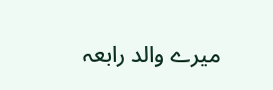میرے والد رابعہ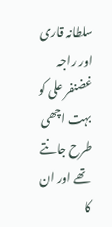سلطانہ قاری اور راجہ غضنفر علی کو بہت اچھی طرح جانتے تھے اور ان کا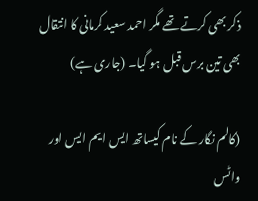ذکر بھی کرتے تھے مگر احمد سعید کرمانی کا انتقال بھی تین برس قبل ہو گیا۔ (جاری ہے)

(کالم نگار کے نام کیساتھ ایس ایم ایس اور واٹس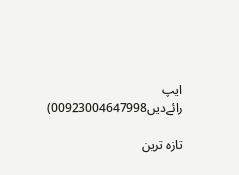ایپ رائےدیں00923004647998)

تازہ ترین